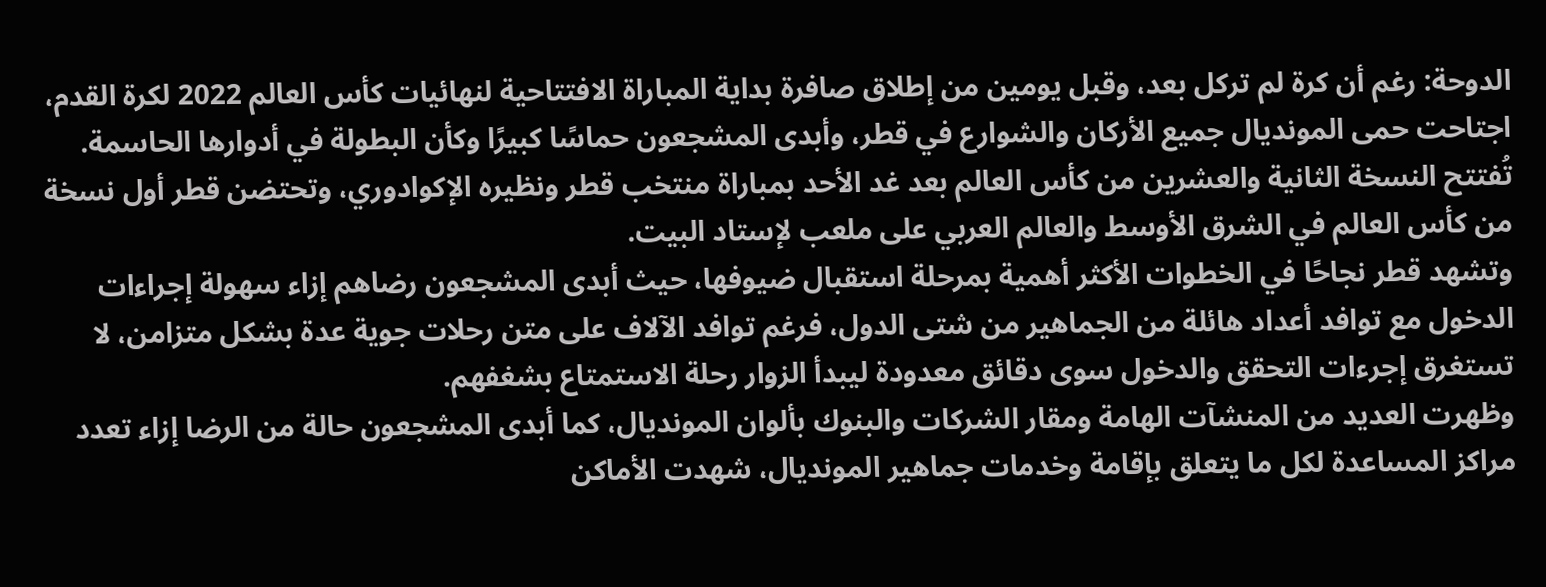الدوحة: رغم أن كرة لم تركل بعد، وقبل يومين من إطلاق صافرة بداية المباراة الافتتاحية لنهائيات كأس العالم 2022 لكرة القدم، اجتاحت حمى المونديال جميع الأركان والشوارع في قطر، وأبدى المشجعون حماسًا كبيرًا وكأن البطولة في أدوارها الحاسمة.
تُفتتح النسخة الثانية والعشرين من كأس العالم بعد غد الأحد بمباراة منتخب قطر ونظيره الإكوادوري، وتحتضن قطر أول نسخة من كأس العالم في الشرق الأوسط والعالم العربي على ملعب لإستاد البيت.
وتشهد قطر نجاحًا في الخطوات الأكثر أهمية بمرحلة استقبال ضيوفها، حيث أبدى المشجعون رضاهم إزاء سهولة إجراءات الدخول مع توافد أعداد هائلة من الجماهير من شتى الدول، فرغم توافد الآلاف على متن رحلات جوية عدة بشكل متزامن، لا تستغرق إجرءات التحقق والدخول سوى دقائق معدودة ليبدأ الزوار رحلة الاستمتاع بشغفهم.
وظهرت العديد من المنشآت الهامة ومقار الشركات والبنوك بألوان المونديال، كما أبدى المشجعون حالة من الرضا إزاء تعدد مراكز المساعدة لكل ما يتعلق بإقامة وخدمات جماهير المونديال، شهدت الأماكن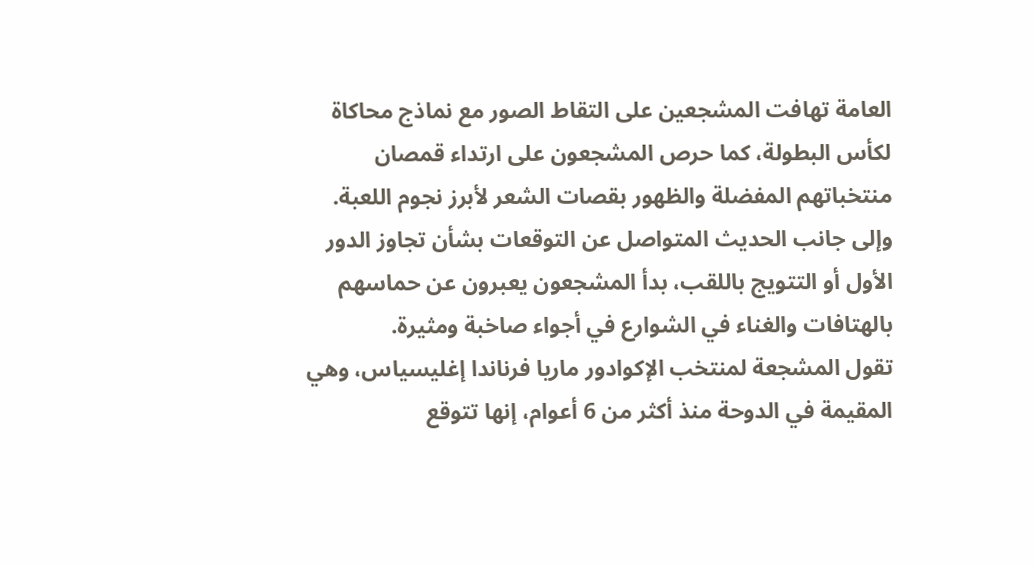العامة تهافت المشجعين على التقاط الصور مع نماذج محاكاة لكأس البطولة، كما حرص المشجعون على ارتداء قمصان منتخباتهم المفضلة والظهور بقصات الشعر لأبرز نجوم اللعبة.
وإلى جانب الحديث المتواصل عن التوقعات بشأن تجاوز الدور الأول أو التتويج باللقب، بدأ المشجعون يعبرون عن حماسهم بالهتافات والغناء في الشوارع في أجواء صاخبة ومثيرة.
تقول المشجعة لمنتخب الإكوادور ماريا فرناندا إغليسياس، وهي المقيمة في الدوحة منذ أكثر من 6 أعوام، إنها تتوقع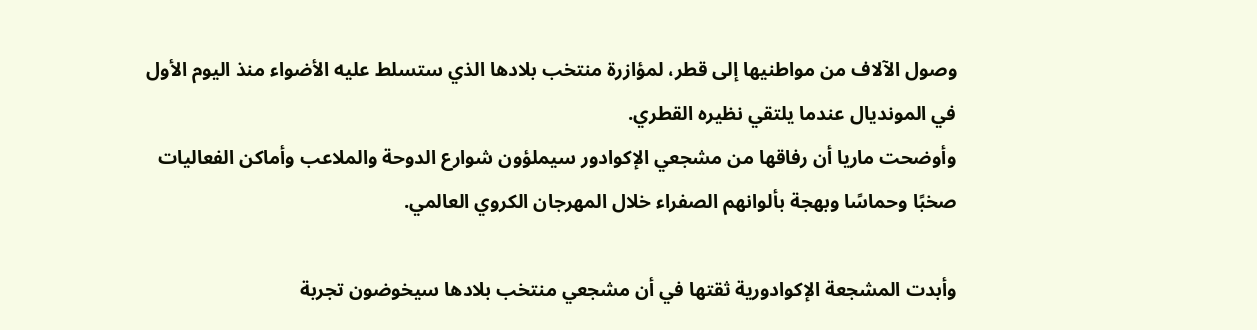وصول الآلاف من مواطنيها إلى قطر، لمؤازرة منتخب بلادها الذي ستسلط عليه الأضواء منذ اليوم الأول في المونديال عندما يلتقي نظيره القطري.
وأوضحت ماريا أن رفاقها من مشجعي الإكوادور سيملؤون شوارع الدوحة والملاعب وأماكن الفعاليات صخبًا وحماسًا وبهجة بألوانهم الصفراء خلال المهرجان الكروي العالمي.

وأبدت المشجعة الإكوادورية ثقتها في أن مشجعي منتخب بلادها سيخوضون تجربة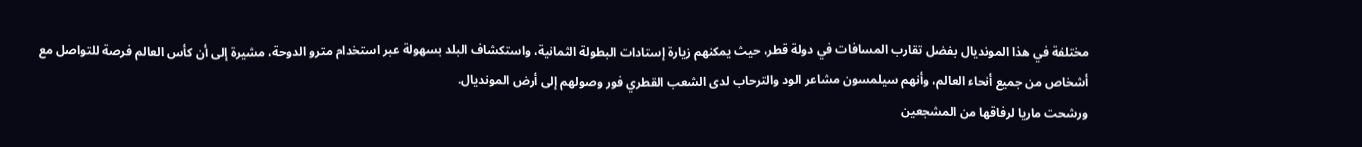مختلفة في هذا المونديال بفضل تقارب المسافات في دولة قطر، حيث يمكنهم زيارة إستادات البطولة الثمانية، واستكشاف البلد بسهولة عبر استخدام مترو الدوحة، مشيرة إلى أن كأس العالم فرصة للتواصل مع أشخاص من جميع أنحاء العالم، وأنهم سيلمسون مشاعر الود والترحاب لدى الشعب القطري فور وصولهم إلى أرض المونديال.
ورشحت ماريا لرفاقها من المشجعين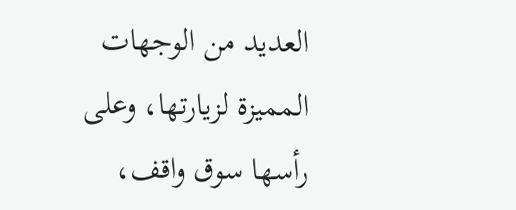العديد من الوجهات المميزة لزيارتها، وعلى رأسها سوق واقف،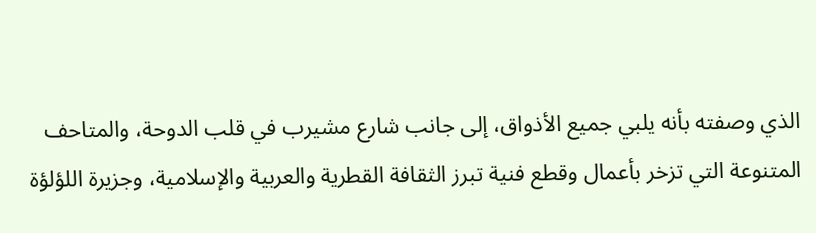الذي وصفته بأنه يلبي جميع الأذواق، إلى جانب شارع مشيرب في قلب الدوحة، والمتاحف المتنوعة التي تزخر بأعمال وقطع فنية تبرز الثقافة القطرية والعربية والإسلامية، وجزيرة اللؤلؤة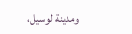ومدينة لوسيل،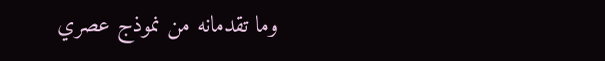وما تقدمانه من نموذج عصري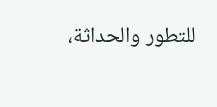للتطور والحداثة،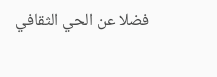فضلا عن الحي الثقافي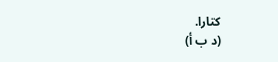كتارا.
(د ب أ)